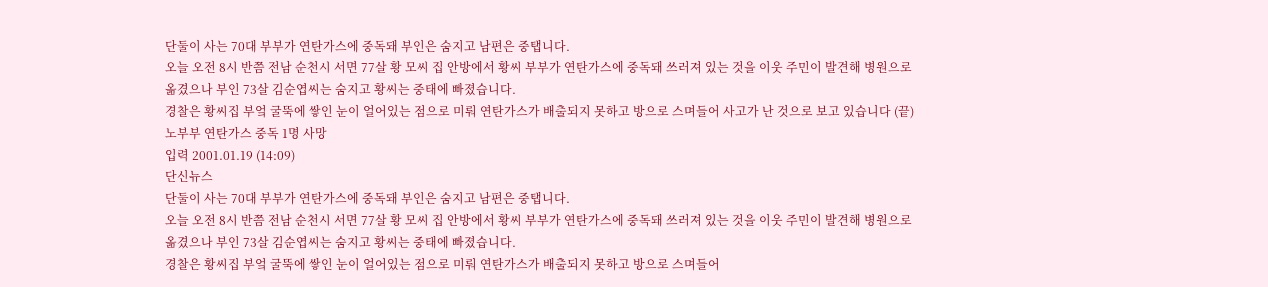단둘이 사는 70대 부부가 연탄가스에 중독돼 부인은 숨지고 남편은 중탭니다.
오늘 오전 8시 반쯤 전남 순천시 서면 77살 황 모씨 집 안방에서 황씨 부부가 연탄가스에 중독돼 쓰러져 있는 것을 이웃 주민이 발견해 병원으로 옮겼으나 부인 73살 김순엽씨는 숨지고 황씨는 중태에 빠졌습니다.
경찰은 황씨집 부엌 굴뚝에 쌓인 눈이 얼어있는 점으로 미뤄 연탄가스가 배출되지 못하고 방으로 스며들어 사고가 난 것으로 보고 있습니다 (끝)
노부부 연탄가스 중독 1명 사망
입력 2001.01.19 (14:09)
단신뉴스
단둘이 사는 70대 부부가 연탄가스에 중독돼 부인은 숨지고 남편은 중탭니다.
오늘 오전 8시 반쯤 전남 순천시 서면 77살 황 모씨 집 안방에서 황씨 부부가 연탄가스에 중독돼 쓰러져 있는 것을 이웃 주민이 발견해 병원으로 옮겼으나 부인 73살 김순엽씨는 숨지고 황씨는 중태에 빠졌습니다.
경찰은 황씨집 부엌 굴뚝에 쌓인 눈이 얼어있는 점으로 미뤄 연탄가스가 배출되지 못하고 방으로 스며들어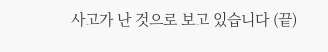사고가 난 것으로 보고 있습니다 (끝)